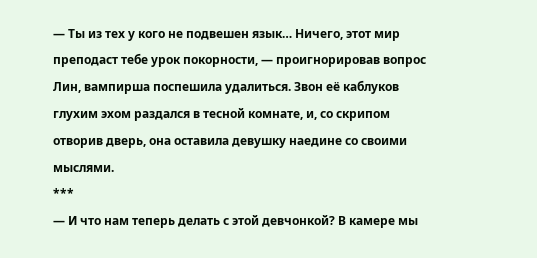— Ты из тех у кого не подвешен язык… Ничего, этот мир преподаст тебе урок покорности, — проигнорировав вопрос Лин, вампирша поспешила удалиться. Звон её каблуков глухим эхом раздался в тесной комнате, и, со скрипом отворив дверь, она оставила девушку наедине со своими мыслями.
***
— И что нам теперь делать с этой девчонкой? В камере мы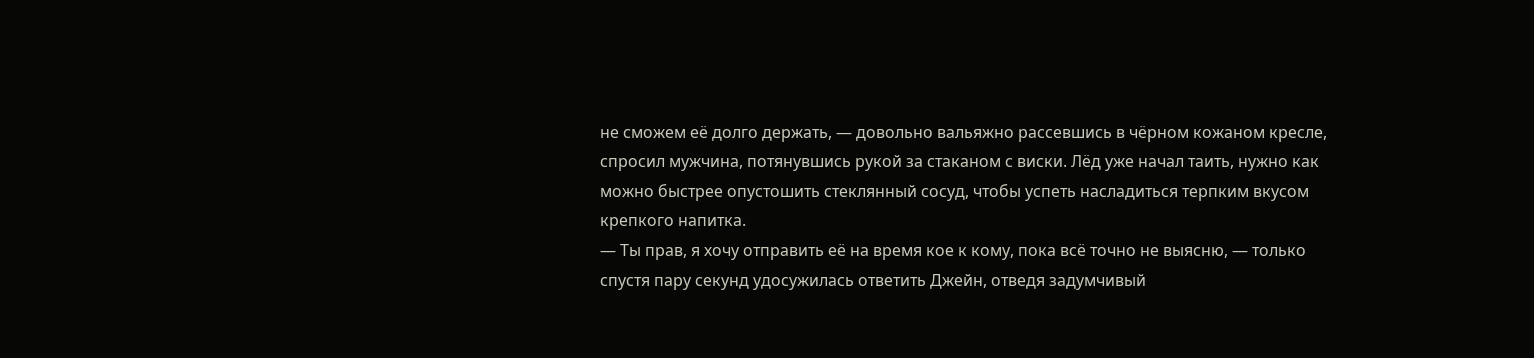не сможем её долго держать, — довольно вальяжно рассевшись в чёрном кожаном кресле, спросил мужчина, потянувшись рукой за стаканом с виски. Лёд уже начал таить, нужно как можно быстрее опустошить стеклянный сосуд, чтобы успеть насладиться терпким вкусом крепкого напитка.
— Ты прав, я хочу отправить её на время кое к кому, пока всё точно не выясню, — только спустя пару секунд удосужилась ответить Джейн, отведя задумчивый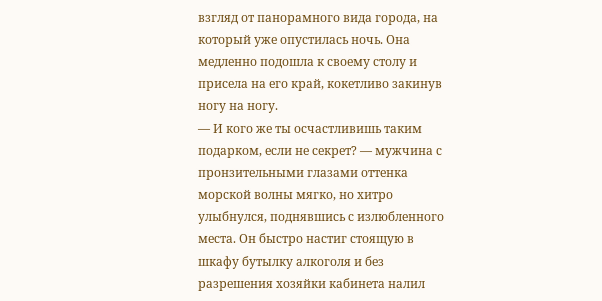взгляд от панорамного вида города, на который уже опустилась ночь. Она медленно подошла к своему столу и присела на его край, кокетливо закинув ногу на ногу.
— И кого же ты осчастливишь таким подарком, если не секрет? — мужчина с пронзительными глазами оттенка морской волны мягко, но хитро улыбнулся, поднявшись с излюбленного места. Он быстро настиг стоящую в шкафу бутылку алкоголя и без разрешения хозяйки кабинета налил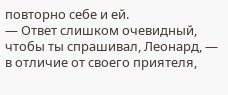повторно себе и ей.
— Ответ слишком очевидный, чтобы ты спрашивал, Леонард, — в отличие от своего приятеля,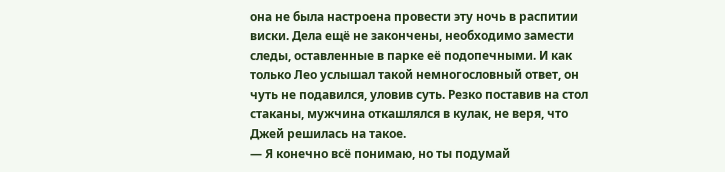она не была настроена провести эту ночь в распитии виски. Дела ещё не закончены, необходимо замести следы, оставленные в парке её подопечными. И как только Лео услышал такой немногословный ответ, он чуть не подавился, уловив суть. Резко поставив на стол стаканы, мужчина откашлялся в кулак, не веря, что Джей решилась на такое.
— Я конечно всё понимаю, но ты подумай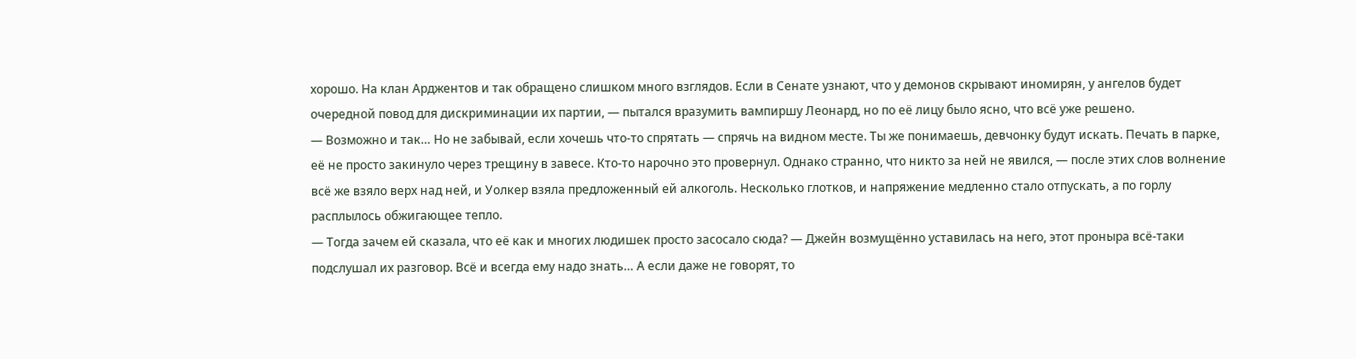хорошо. На клан Арджентов и так обращено слишком много взглядов. Если в Сенате узнают, что у демонов скрывают иномирян, у ангелов будет очередной повод для дискриминации их партии, — пытался вразумить вампиршу Леонард, но по её лицу было ясно, что всё уже решено.
— Возможно и так… Но не забывай, если хочешь что-то спрятать — спрячь на видном месте. Ты же понимаешь, девчонку будут искать. Печать в парке, её не просто закинуло через трещину в завесе. Кто-то нарочно это провернул. Однако странно, что никто за ней не явился, — после этих слов волнение всё же взяло верх над ней, и Уолкер взяла предложенный ей алкоголь. Несколько глотков, и напряжение медленно стало отпускать, а по горлу расплылось обжигающее тепло.
— Тогда зачем ей сказала, что её как и многих людишек просто засосало сюда? — Джейн возмущённо уставилась на него, этот проныра всё-таки подслушал их разговор. Всё и всегда ему надо знать… А если даже не говорят, то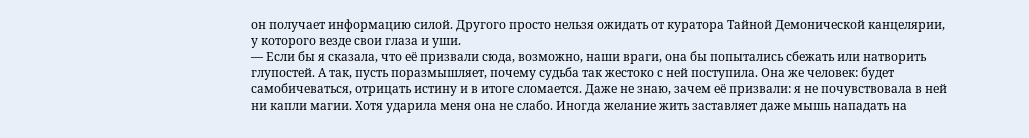он получает информацию силой. Другого просто нельзя ожидать от куратора Тайной Демонической канцелярии, у которого везде свои глаза и уши.
— Если бы я сказала, что её призвали сюда, возможно, наши враги, она бы попытались сбежать или натворить глупостей. А так, пусть поразмышляет, почему судьба так жестоко с ней поступила. Она же человек: будет самобичеваться, отрицать истину и в итоге сломается. Даже не знаю, зачем её призвали: я не почувствовала в ней ни капли магии. Хотя ударила меня она не слабо. Иногда желание жить заставляет даже мышь нападать на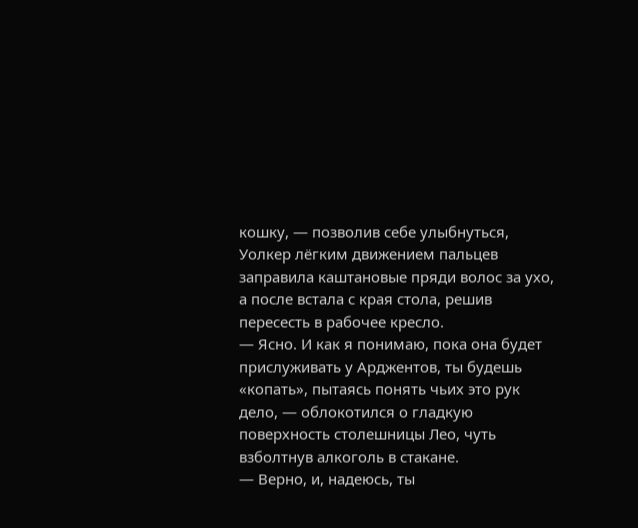кошку, — позволив себе улыбнуться, Уолкер лёгким движением пальцев заправила каштановые пряди волос за ухо, а после встала с края стола, решив пересесть в рабочее кресло.
— Ясно. И как я понимаю, пока она будет прислуживать у Арджентов, ты будешь «копать», пытаясь понять чьих это рук дело, — облокотился о гладкую поверхность столешницы Лео, чуть взболтнув алкоголь в стакане.
— Верно, и, надеюсь, ты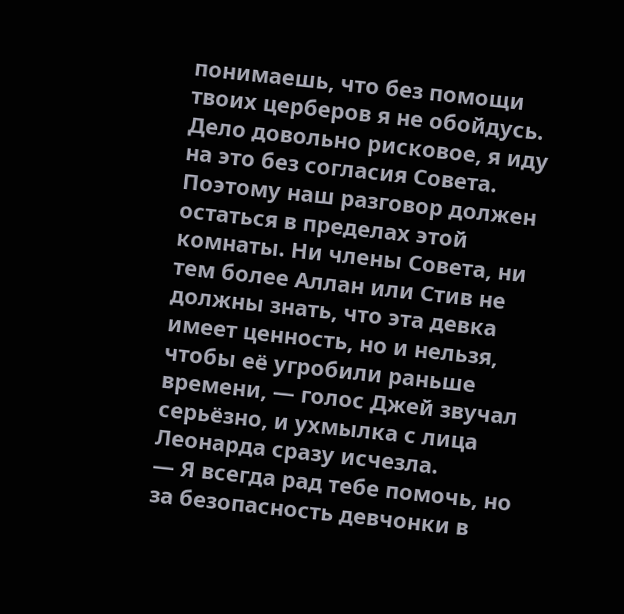понимаешь, что без помощи твоих церберов я не обойдусь. Дело довольно рисковое, я иду на это без согласия Совета. Поэтому наш разговор должен остаться в пределах этой комнаты. Ни члены Совета, ни тем более Аллан или Стив не должны знать, что эта девка имеет ценность, но и нельзя, чтобы её угробили раньше времени, — голос Джей звучал серьёзно, и ухмылка с лица Леонарда сразу исчезла.
— Я всегда рад тебе помочь, но за безопасность девчонки в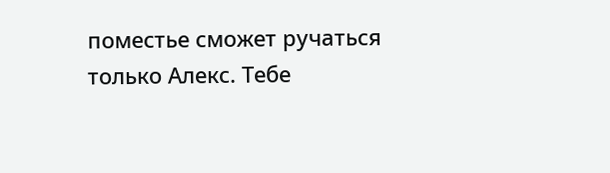поместье сможет ручаться только Алекс. Тебе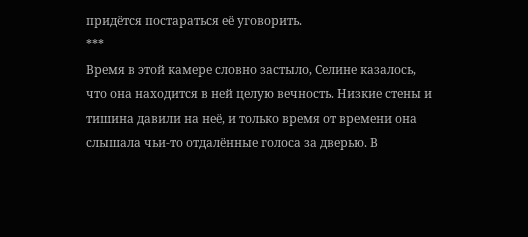придётся постараться её уговорить.
***
Время в этой камере словно застыло, Селине казалось, что она находится в ней целую вечность. Низкие стены и тишина давили на неё, и только время от времени она слышала чьи-то отдалённые голоса за дверью. В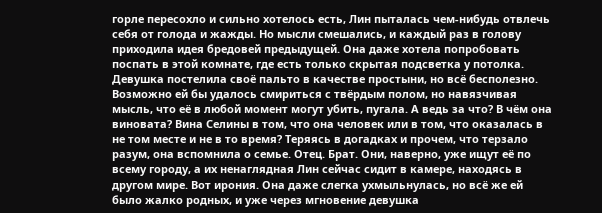горле пересохло и сильно хотелось есть, Лин пыталась чем-нибудь отвлечь себя от голода и жажды. Но мысли смешались, и каждый раз в голову приходила идея бредовей предыдущей. Она даже хотела попробовать поспать в этой комнате, где есть только скрытая подсветка у потолка. Девушка постелила своё пальто в качестве простыни, но всё бесполезно. Возможно ей бы удалось смириться с твёрдым полом, но навязчивая мысль, что её в любой момент могут убить, пугала. А ведь за что? В чём она виновата? Вина Селины в том, что она человек или в том, что оказалась в не том месте и не в то время? Теряясь в догадках и прочем, что терзало разум, она вспомнила о семье. Отец. Брат. Они, наверно, уже ищут её по всему городу, а их ненаглядная Лин сейчас сидит в камере, находясь в другом мире. Вот ирония. Она даже слегка ухмыльнулась, но всё же ей было жалко родных, и уже через мгновение девушка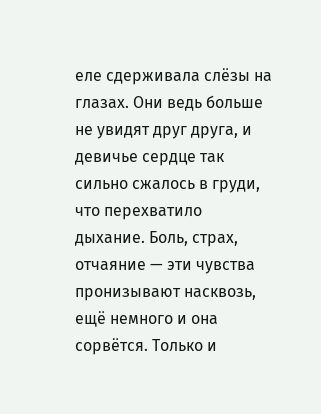еле сдерживала слёзы на глазах. Они ведь больше не увидят друг друга, и девичье сердце так сильно сжалось в груди, что перехватило дыхание. Боль, страх, отчаяние — эти чувства пронизывают насквозь, ещё немного и она сорвётся. Только и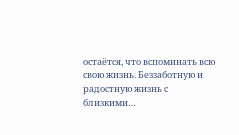остаётся, что вспоминать всю свою жизнь. Беззаботную и радостную жизнь с близкими…